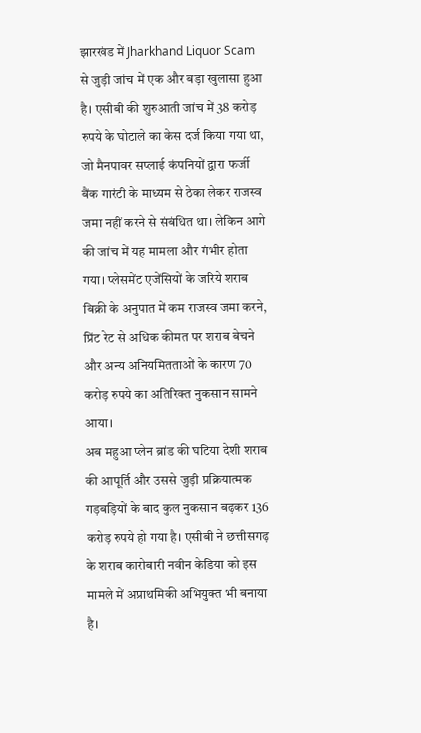झारखंड में Jharkhand Liquor Scam से जुड़ी जांच में एक और बड़ा खुलासा हुआ है। एसीबी की शुरुआती जांच में 38 करोड़ रुपये के घोटाले का केस दर्ज किया गया था, जो मैनपावर सप्लाई कंपनियों द्वारा फर्जी बैंक गारंटी के माध्यम से ठेका लेकर राजस्व जमा नहीं करने से संबंधित था। लेकिन आगे की जांच में यह मामला और गंभीर होता गया। प्लेसमेंट एजेंसियों के जरिये शराब बिक्री के अनुपात में कम राजस्व जमा करने, प्रिंट रेट से अधिक कीमत पर शराब बेचने और अन्य अनियमितताओं के कारण 70 करोड़ रुपये का अतिरिक्त नुकसान सामने आया।
अब महुआ प्लेन ब्रांड की घटिया देशी शराब की आपूर्ति और उससे जुड़ी प्रक्रियात्मक गड़बड़ियों के बाद कुल नुकसान बढ़कर 136 करोड़ रुपये हो गया है। एसीबी ने छत्तीसगढ़ के शराब कारोबारी नवीन केडिया को इस मामले में अप्राथमिकी अभियुक्त भी बनाया है।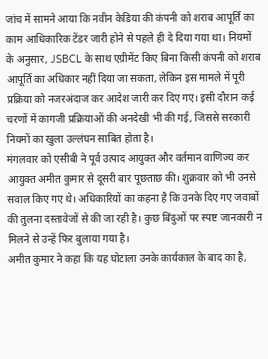जांच में सामने आया कि नवीन केडिया की कंपनी को शराब आपूर्ति का काम आधिकारिक टेंडर जारी होने से पहले ही दे दिया गया था। नियमों के अनुसार, JSBCL के साथ एग्रीमेंट किए बिना किसी कंपनी को शराब आपूर्ति का अधिकार नहीं दिया जा सकता, लेकिन इस मामले में पूरी प्रक्रिया को नजरअंदाज कर आदेश जारी कर दिए गए। इसी दौरान कई चरणों में कागजी प्रक्रियाओं की अनदेखी भी की गई, जिससे सरकारी नियमों का खुला उल्लंघन साबित होता है।
मंगलवार को एसीबी ने पूर्व उत्पाद आयुक्त और वर्तमान वाणिज्य कर आयुक्त अमीत कुमार से दूसरी बार पूछताछ की। शुक्रवार को भी उनसे सवाल किए गए थे। अधिकारियों का कहना है कि उनके दिए गए जवाबों की तुलना दस्तावेजों से की जा रही है। कुछ बिंदुओं पर स्पष्ट जानकारी न मिलने से उन्हें फिर बुलाया गया है।
अमीत कुमार ने कहा कि यह घोटाला उनके कार्यकाल के बाद का है,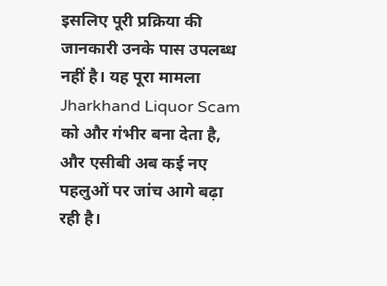इसलिए पूरी प्रक्रिया की जानकारी उनके पास उपलब्ध नहीं है। यह पूरा मामला Jharkhand Liquor Scam को और गंभीर बना देता है, और एसीबी अब कई नए पहलुओं पर जांच आगे बढ़ा रही है।